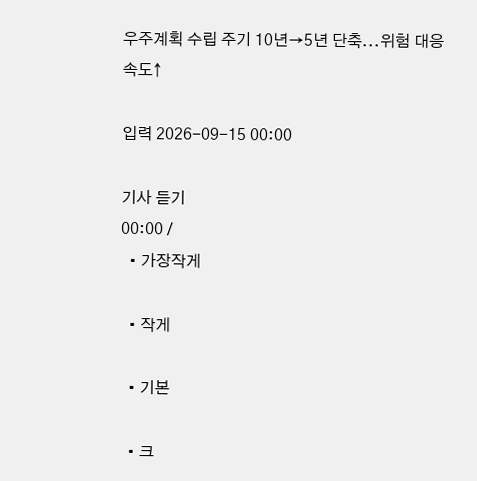우주계획 수립 주기 10년→5년 단축...위험 대응 속도↑

입력 2026-09-15 00:00

기사 듣기
00:00 /
  • 가장작게

  • 작게

  • 기본

  • 크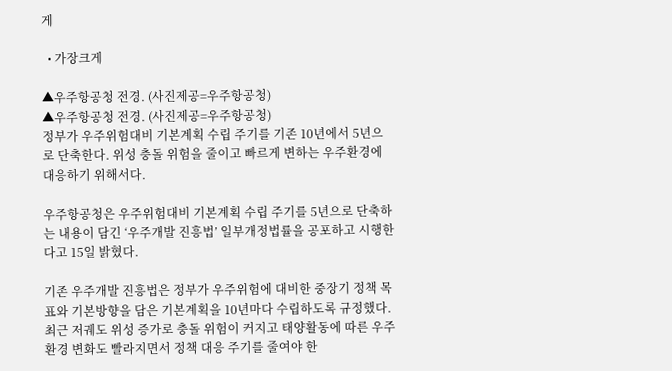게

  • 가장크게

▲우주항공청 전경. (사진제공=우주항공청)
▲우주항공청 전경. (사진제공=우주항공청)
정부가 우주위험대비 기본계획 수립 주기를 기존 10년에서 5년으로 단축한다. 위성 충돌 위험을 줄이고 빠르게 변하는 우주환경에 대응하기 위해서다.

우주항공청은 우주위험대비 기본계획 수립 주기를 5년으로 단축하는 내용이 담긴 ‘우주개발 진흥법’ 일부개정법률을 공포하고 시행한다고 15일 밝혔다.

기존 우주개발 진흥법은 정부가 우주위험에 대비한 중장기 정책 목표와 기본방향을 담은 기본계획을 10년마다 수립하도록 규정했다. 최근 저궤도 위성 증가로 충돌 위험이 커지고 태양활동에 따른 우주환경 변화도 빨라지면서 정책 대응 주기를 줄여야 한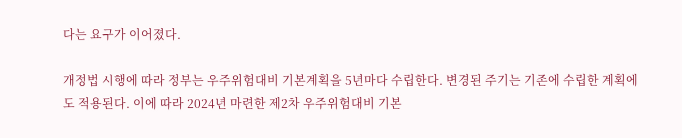다는 요구가 이어졌다.

개정법 시행에 따라 정부는 우주위험대비 기본계획을 5년마다 수립한다. 변경된 주기는 기존에 수립한 계획에도 적용된다. 이에 따라 2024년 마련한 제2차 우주위험대비 기본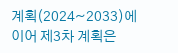계획(2024~2033)에 이어 제3차 계획은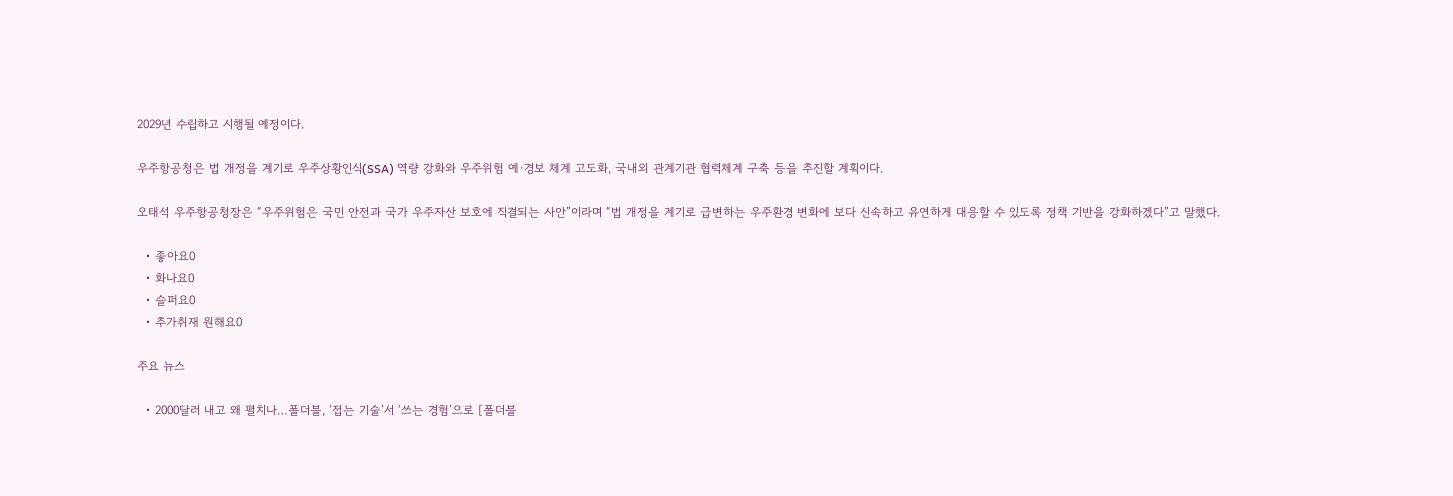2029년 수립하고 시행될 예정이다.

우주항공청은 법 개정을 계기로 우주상황인식(SSA) 역량 강화와 우주위험 예·경보 체계 고도화, 국내외 관계기관 협력체계 구축 등을 추진할 계획이다.

오태석 우주항공청장은 “우주위험은 국민 안전과 국가 우주자산 보호에 직결되는 사안”이라며 “법 개정을 계기로 급변하는 우주환경 변화에 보다 신속하고 유연하게 대응할 수 있도록 정책 기반을 강화하겠다”고 말했다.

  • 좋아요0
  • 화나요0
  • 슬퍼요0
  • 추가취재 원해요0

주요 뉴스

  • 2000달러 내고 왜 펼치나…폴더블, ‘접는 기술’서 ‘쓰는 경험’으로 [폴더블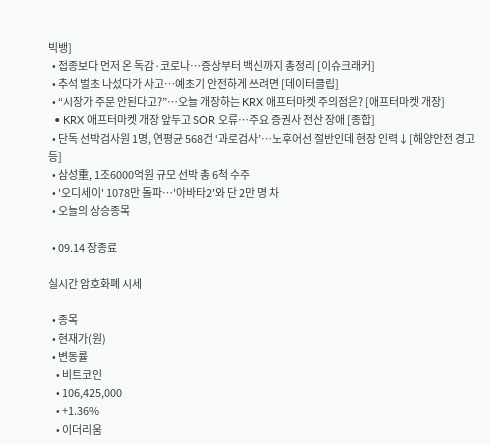빅뱅]
  • 접종보다 먼저 온 독감·코로나…증상부터 백신까지 총정리 [이슈크래커]
  • 추석 벌초 나섰다가 사고…예초기 안전하게 쓰려면 [데이터클립]
  • “시장가 주문 안된다고?”⋯오늘 개장하는 KRX 애프터마켓 주의점은? [애프터마켓 개장]
  • KRX 애프터마켓 개장 앞두고 SOR 오류…주요 증권사 전산 장애 [종합]
  • 단독 선박검사원 1명, 연평균 568건 ‘과로검사’…노후어선 절반인데 현장 인력↓[해양안전 경고등]
  • 삼성重, 1조6000억원 규모 선박 총 6척 수주
  • '오디세이' 1078만 돌파⋯'아바타2'와 단 2만 명 차
  • 오늘의 상승종목

  • 09.14 장종료

실시간 암호화폐 시세

  • 종목
  • 현재가(원)
  • 변동률
    • 비트코인
    • 106,425,000
    • +1.36%
    • 이더리움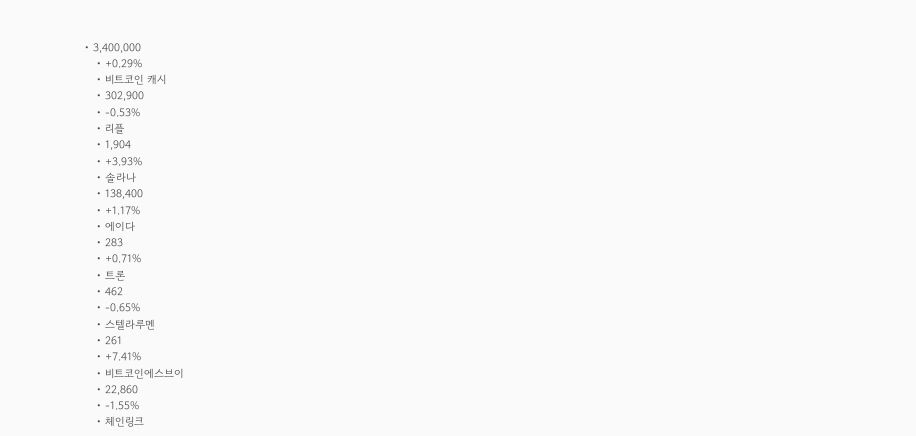• 3,400,000
    • +0.29%
    • 비트코인 캐시
    • 302,900
    • -0.53%
    • 리플
    • 1,904
    • +3.93%
    • 솔라나
    • 138,400
    • +1.17%
    • 에이다
    • 283
    • +0.71%
    • 트론
    • 462
    • -0.65%
    • 스텔라루멘
    • 261
    • +7.41%
    • 비트코인에스브이
    • 22,860
    • -1.55%
    • 체인링크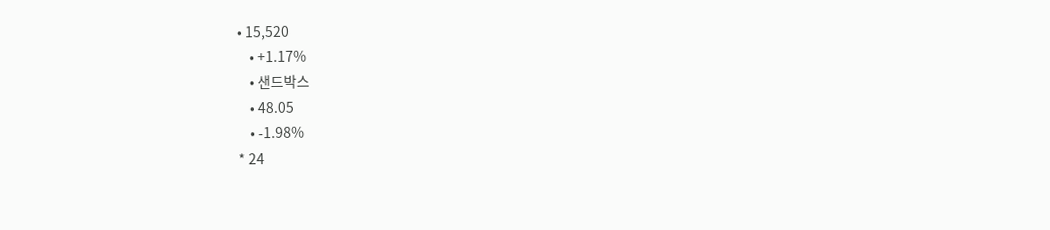• 15,520
    • +1.17%
    • 샌드박스
    • 48.05
    • -1.98%
* 24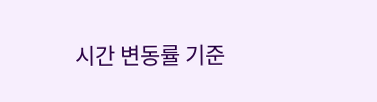시간 변동률 기준